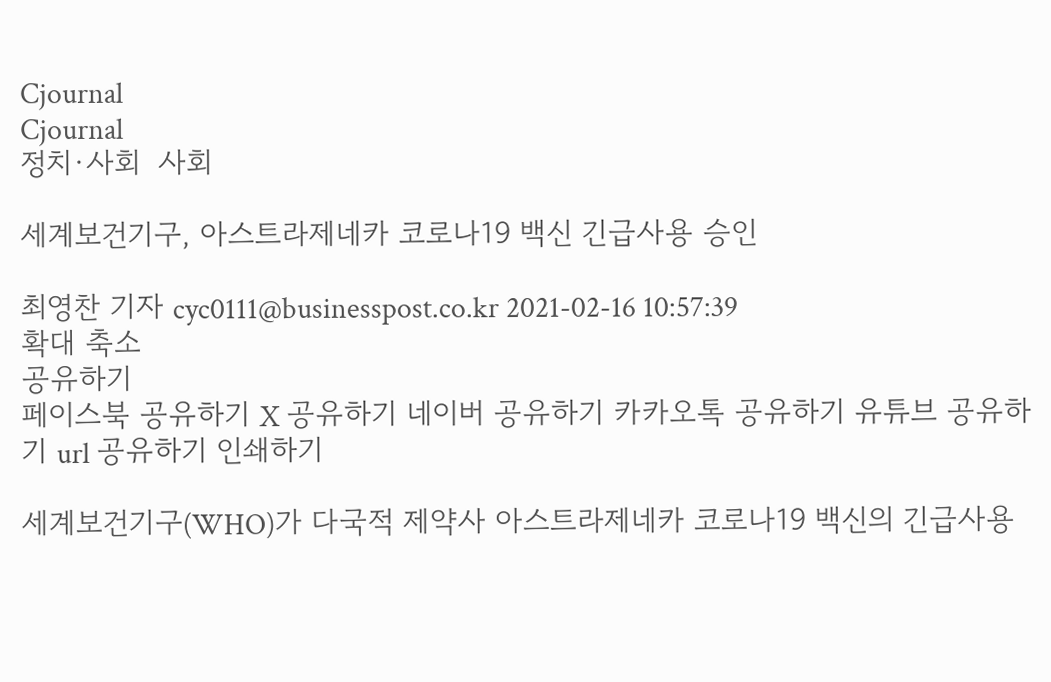Cjournal
Cjournal
정치·사회  사회

세계보건기구, 아스트라제네카 코로나19 백신 긴급사용 승인

최영찬 기자 cyc0111@businesspost.co.kr 2021-02-16 10:57:39
확대 축소
공유하기
페이스북 공유하기 X 공유하기 네이버 공유하기 카카오톡 공유하기 유튜브 공유하기 url 공유하기 인쇄하기

세계보건기구(WHO)가 다국적 제약사 아스트라제네카 코로나19 백신의 긴급사용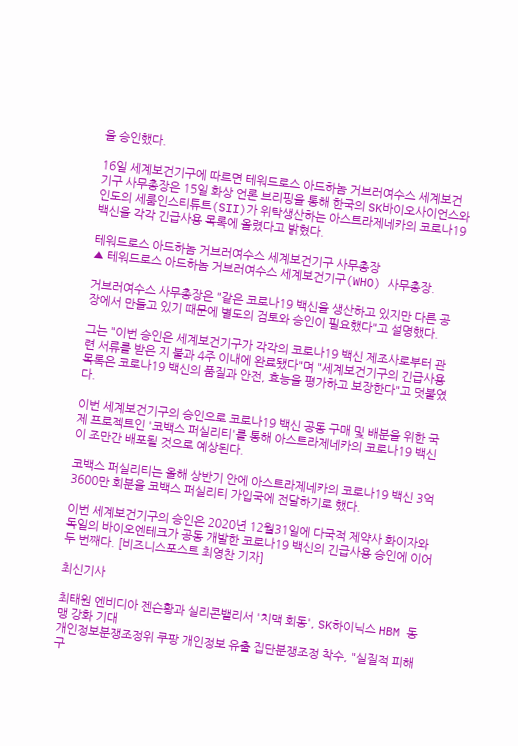을 승인했다.

16일 세계보건기구에 따르면 테워드로스 아드하놈 거브러여수스 세계보건기구 사무총장은 15일 화상 언론 브리핑을 통해 한국의 SK바이오사이언스와 인도의 세룸인스티튜트(SII)가 위탁생산하는 아스트라제네카의 코로나19 백신을 각각 긴급사용 목록에 올렸다고 밝혔다.

테워드로스 아드하놈 거브러여수스 세계보건기구 사무총장
▲ 테워드로스 아드하놈 거브러여수스 세계보건기구(WHO) 사무총장.

거브러여수스 사무총장은 "같은 코로나19 백신을 생산하고 있지만 다른 공장에서 만들고 있기 때문에 별도의 검토와 승인이 필요했다"고 설명했다.

그는 "이번 승인은 세계보건기구가 각각의 코로나19 백신 제조사로부터 관련 서류를 받은 지 불과 4주 이내에 완료됐다"며 "세계보건기구의 긴급사용 목록은 코로나19 백신의 품질과 안전, 효능을 평가하고 보장한다"고 덧붙였다.

이번 세계보건기구의 승인으로 코로나19 백신 공동 구매 및 배분을 위한 국제 프로젝트인 '코백스 퍼실리티'를 통해 아스트라제네카의 코로나19 백신이 조만간 배포될 것으로 예상된다.

코백스 퍼실리티는 올해 상반기 안에 아스트라제네카의 코로나19 백신 3억3600만 회분을 코백스 퍼실리티 가입국에 전달하기로 했다.

이번 세계보건기구의 승인은 2020년 12월31일에 다국적 제약사 화이자와 독일의 바이오엔테크가 공동 개발한 코로나19 백신의 긴급사용 승인에 이어 두 번째다. [비즈니스포스트 최영찬 기자]

최신기사

최태원 엔비디아 젠슨황과 실리콘밸리서 '치맥 회동', SK하이닉스 HBM 동맹 강화 기대
개인정보분쟁조정위 쿠팡 개인정보 유출 집단분쟁조정 착수, "실질적 피해 구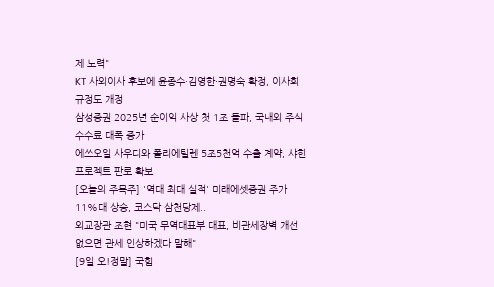제 노력"
KT 사외이사 후보에 윤종수·김영한·권명숙 확정, 이사회 규정도 개정
삼성증권 2025년 순이익 사상 첫 1조 돌파, 국내외 주식 수수료 대폭 증가
에쓰오일 사우디와 폴리에틸렌 5조5천억 수출 계약, 샤힌프로젝트 판로 확보
[오늘의 주목주] '역대 최대 실적' 미래에셋증권 주가 11%대 상승, 코스닥 삼천당제..
외교장관 조현 "미국 무역대표부 대표, 비관세장벽 개선 없으면 관세 인상하겠다 말해"
[9일 오!정말] 국힘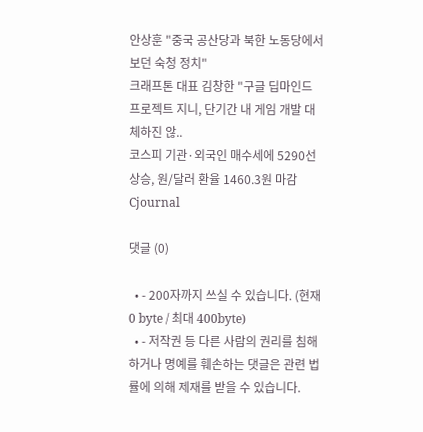안상훈 "중국 공산당과 북한 노동당에서 보던 숙청 정치"
크래프톤 대표 김창한 "구글 딥마인드 프로젝트 지니, 단기간 내 게임 개발 대체하진 않..
코스피 기관·외국인 매수세에 5290선 상승, 원/달러 환율 1460.3원 마감
Cjournal

댓글 (0)

  • - 200자까지 쓰실 수 있습니다. (현재 0 byte / 최대 400byte)
  • - 저작권 등 다른 사람의 권리를 침해하거나 명예를 훼손하는 댓글은 관련 법률에 의해 제재를 받을 수 있습니다.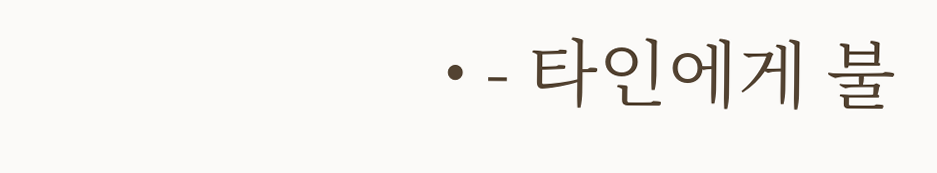• - 타인에게 불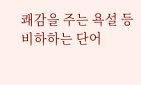쾌감을 주는 욕설 등 비하하는 단어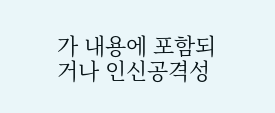가 내용에 포함되거나 인신공격성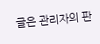글은 관리자의 판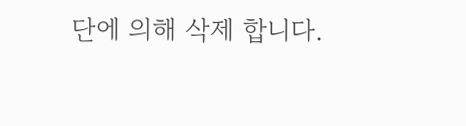단에 의해 삭제 합니다.